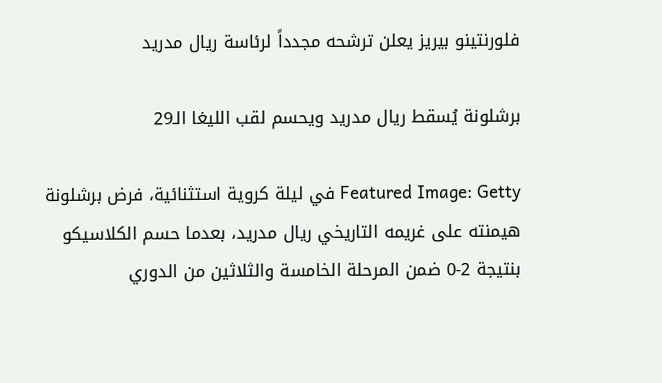فلورنتينو بيريز يعلن ترشحه مجدداً لرئاسة ريال مدريد

برشلونة يُسقط ريال مدريد ويحسم لقب الليغا الـ29

Featured Image: Getty في ليلة كروية استثنائية، فرض برشلونة هيمنته على غريمه التاريخي ريال مدريد، بعدما حسم الكلاسيكو بنتيجة 2-0 ضمن المرحلة الخامسة والثلاثين من الدوري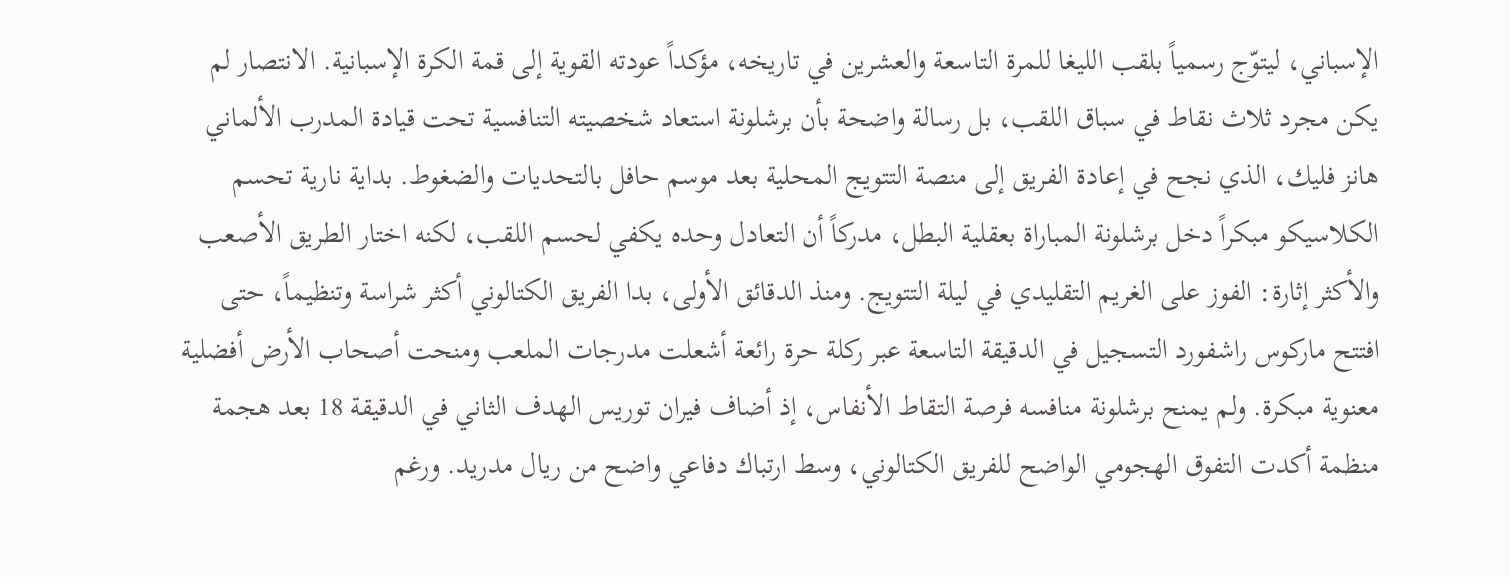الإسباني، ليتوّج رسمياً بلقب الليغا للمرة التاسعة والعشرين في تاريخه، مؤكداً عودته القوية إلى قمة الكرة الإسبانية. الانتصار لم يكن مجرد ثلاث نقاط في سباق اللقب، بل رسالة واضحة بأن برشلونة استعاد شخصيته التنافسية تحت قيادة المدرب الألماني هانز فليك، الذي نجح في إعادة الفريق إلى منصة التتويج المحلية بعد موسم حافل بالتحديات والضغوط. بداية نارية تحسم الكلاسيكو مبكراً دخل برشلونة المباراة بعقلية البطل، مدركاً أن التعادل وحده يكفي لحسم اللقب، لكنه اختار الطريق الأصعب والأكثر إثارة: الفوز على الغريم التقليدي في ليلة التتويج. ومنذ الدقائق الأولى، بدا الفريق الكتالوني أكثر شراسة وتنظيماً، حتى افتتح ماركوس راشفورد التسجيل في الدقيقة التاسعة عبر ركلة حرة رائعة أشعلت مدرجات الملعب ومنحت أصحاب الأرض أفضلية معنوية مبكرة. ولم يمنح برشلونة منافسه فرصة التقاط الأنفاس، إذ أضاف فيران توريس الهدف الثاني في الدقيقة 18 بعد هجمة منظمة أكدت التفوق الهجومي الواضح للفريق الكتالوني، وسط ارتباك دفاعي واضح من ريال مدريد. ورغم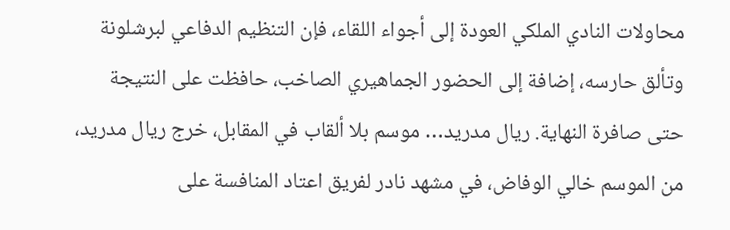محاولات النادي الملكي العودة إلى أجواء اللقاء، فإن التنظيم الدفاعي لبرشلونة وتألق حارسه، إضافة إلى الحضور الجماهيري الصاخب، حافظت على النتيجة حتى صافرة النهاية. ريال مدريد… موسم بلا ألقاب في المقابل، خرج ريال مدريد، من الموسم خالي الوفاض، في مشهد نادر لفريق اعتاد المنافسة على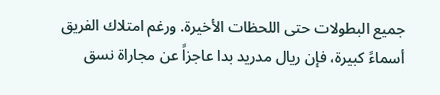جميع البطولات حتى اللحظات الأخيرة. ورغم امتلاك الفريق أسماءً كبيرة، فإن ريال مدريد بدا عاجزاً عن مجاراة نسق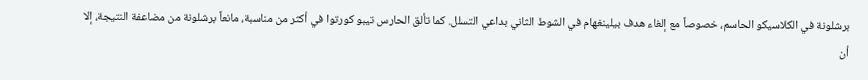برشلونة في الكلاسيكو الحاسم، خصوصاً مع إلغاء هدف بيلينغهام في الشوط الثاني بداعي التسلل. كما تألق الحارس تيبو كورتوا في أكثر من مناسبة، مانعاً برشلونة من مضاعفة النتيجة، إلا أن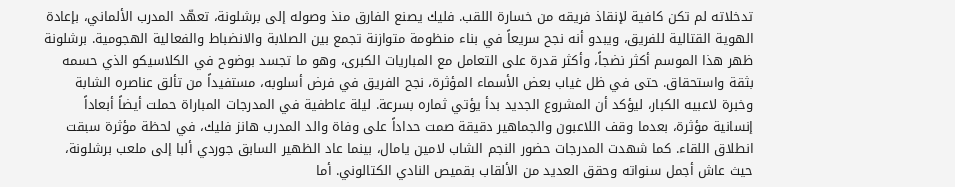تدخلاته لم تكن كافية لإنقاذ فريقه من خسارة اللقب. فليك يصنع الفارق منذ وصوله إلى برشلونة، تعهّد المدرب الألماني، بإعادة الهوية القتالية للفريق، ويبدو أنه نجح سريعاً في بناء منظومة متوازنة تجمع بين الصلابة والانضباط والفعالية الهجومية. برشلونة ظهر هذا الموسم أكثر نضجاً، وأكثر قدرة على التعامل مع المباريات الكبرى، وهو ما تجسد بوضوح في الكلاسيكو الذي حسمه بثقة واستحقاق. حتى في ظل غياب بعض الأسماء المؤثرة، نجح الفريق في فرض أسلوبه، مستفيداً من تألق عناصره الشابة وخبرة لاعبيه الكبار، ليؤكد أن المشروع الجديد بدأ يؤتي ثماره بسرعة. ليلة عاطفية في المدرجات المباراة حملت أيضاً أبعاداً إنسانية مؤثرة، بعدما وقف اللاعبون والجماهير دقيقة صمت حداداً على وفاة والد المدرب هانز فليك، في لحظة مؤثرة سبقت انطلاق اللقاء. كما شهدت المدرجات حضور النجم الشاب لامين يامال، بينما عاد الظهير السابق جوردي ألبا إلى ملعب برشلونة، حيث عاش أجمل سنواته وحقق العديد من الألقاب بقميص النادي الكتالوني. أما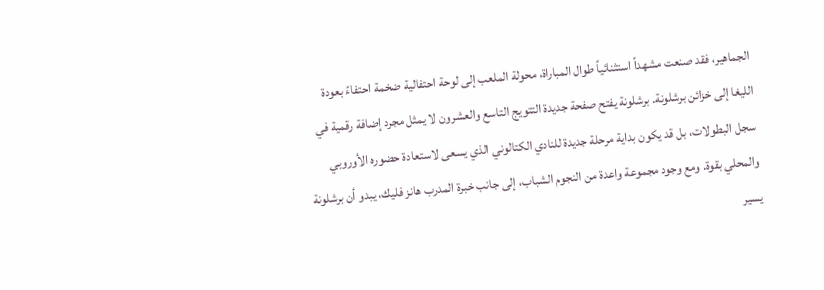الجماهير، فقد صنعت مشهداً استثنائياً طوال المباراة، محولة الملعب إلى لوحة احتفالية ضخمة احتفاءً بعودة الليغا إلى خزائن برشلونة. برشلونة يفتح صفحة جديدة التتويج التاسع والعشرون لا يمثل مجرد إضافة رقمية في سجل البطولات، بل قد يكون بداية مرحلة جديدة للنادي الكتالوني الذي يسعى لاستعادة حضوره الأوروبي والمحلي بقوة. ومع وجود مجموعة واعدة من النجوم الشباب، إلى جانب خبرة المدرب هانز فليك، يبدو أن برشلونة يسير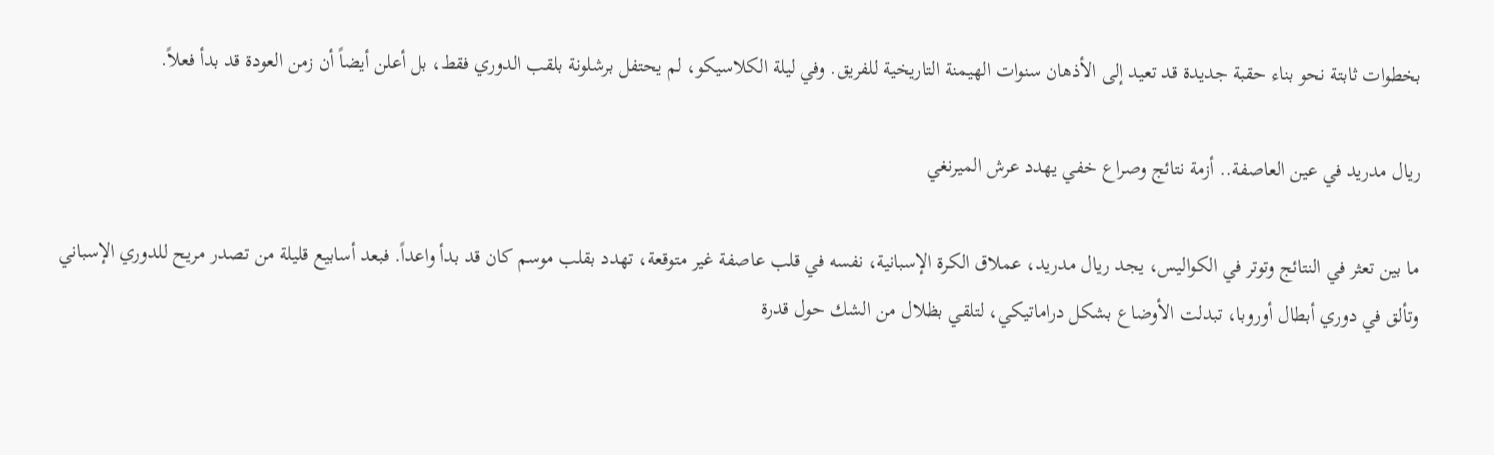بخطوات ثابتة نحو بناء حقبة جديدة قد تعيد إلى الأذهان سنوات الهيمنة التاريخية للفريق. وفي ليلة الكلاسيكو، لم يحتفل برشلونة بلقب الدوري فقط، بل أعلن أيضاً أن زمن العودة قد بدأ فعلاً.

ريال مدريد في عين العاصفة.. أزمة نتائج وصراع خفي يهدد عرش الميرنغي

ما بين تعثر في النتائج وتوتر في الكواليس، يجد ريال مدريد، عملاق الكرة الإسبانية، نفسه في قلب عاصفة غير متوقعة، تهدد بقلب موسم كان قد بدأ واعداً. فبعد أسابيع قليلة من تصدر مريح للدوري الإسباني وتألق في دوري أبطال أوروبا، تبدلت الأوضاع بشكل دراماتيكي، لتلقي بظلال من الشك حول قدرة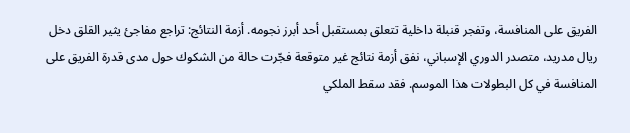الفريق على المنافسة، وتفجر قنبلة داخلية تتعلق بمستقبل أحد أبرز نجومه. أزمة النتائج: تراجع مفاجئ يثير القلق دخل ريال مدريد، متصدر الدوري الإسباني، نفق أزمة نتائج غير متوقعة فجّرت حالة من الشكوك حول مدى قدرة الفريق على المنافسة في كل البطولات هذا الموسم. فقد سقط الملكي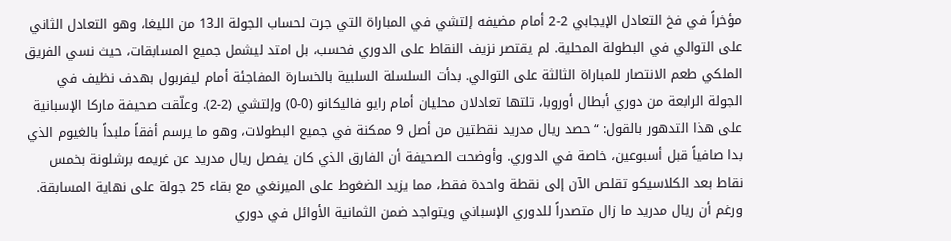مؤخراً في فخ التعادل الإيجابي 2-2 أمام مضيفه إلتشي في المباراة التي جرت لحساب الجولة الـ13 من الليغا، وهو التعادل الثاني على التوالي في البطولة المحلية. لم يقتصر نزيف النقاط على الدوري فحسب، بل امتد ليشمل جميع المسابقات، حيث نسي الفريق الملكي طعم الانتصار للمباراة الثالثة على التوالي. بدأت السلسلة السلبية بالخسارة المفاجئة أمام ليفربول بهدف نظيف في الجولة الرابعة من دوري أبطال أوروبا، تلتها تعادلان محليان أمام رايو فاليكانو (0-0) وإلتشي (2-2). وعلّقت صحيفة ماركا الإسبانية على هذا التدهور بالقول: “حصد ريال مدريد نقطتين من أصل 9 ممكنة في جميع البطولات، وهو ما يرسم أفقاً ملبداً بالغيوم الذي بدا صافياً قبل أسبوعين، خاصة في الدوري. وأوضحت الصحيفة أن الفارق الذي كان يفصل ريال مدريد عن غريمه برشلونة بخمس نقاط بعد الكلاسيكو تقلص الآن إلى نقطة واحدة فقط، مما يزيد الضغوط على الميرنغي مع بقاء 25 جولة على نهاية المسابقة. ورغم أن ريال مدريد ما زال متصدراً للدوري الإسباني ويتواجد ضمن الثمانية الأوائل في دوري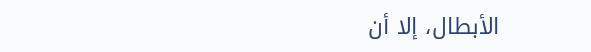الأبطال، إلا أن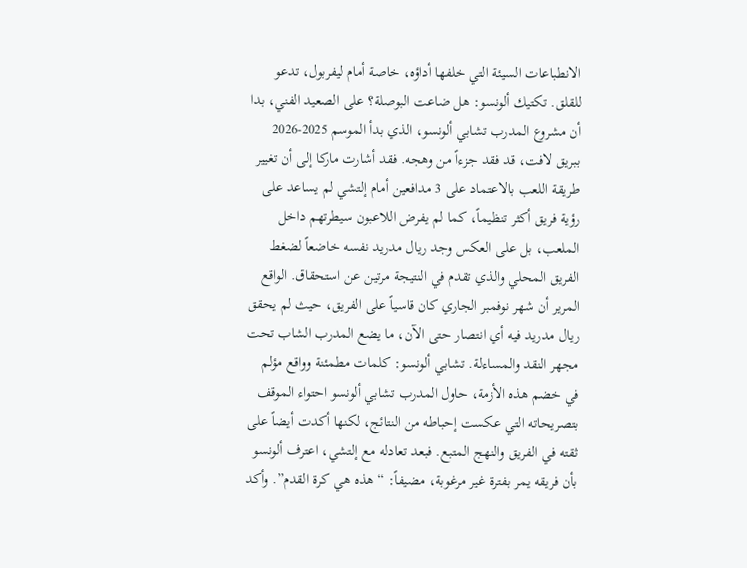الانطباعات السيئة التي خلفها أداؤه، خاصة أمام ليفربول، تدعو للقلق. تكتيك ألونسو: هل ضاعت البوصلة؟ على الصعيد الفني، بدا أن مشروع المدرب تشابي ألونسو، الذي بدأ الموسم 2025-2026 ببريق لافت، قد فقد جزءاً من وهجه. فقد أشارت ماركا إلى أن تغيير طريقة اللعب بالاعتماد على 3 مدافعين أمام إلتشي لم يساعد على رؤية فريق أكثر تنظيماً، كما لم يفرض اللاعبون سيطرتهم داخل الملعب، بل على العكس وجد ريال مدريد نفسه خاضعاً لضغط الفريق المحلي والذي تقدم في النتيجة مرتين عن استحقاق. الواقع المرير أن شهر نوفمبر الجاري كان قاسياً على الفريق، حيث لم يحقق ريال مدريد فيه أي انتصار حتى الآن، ما يضع المدرب الشاب تحت مجهر النقد والمساءلة. تشابي ألونسو: كلمات مطمئنة وواقع مؤلم في خضم هذه الأزمة، حاول المدرب تشابي ألونسو احتواء الموقف بتصريحاته التي عكست إحباطه من النتائج، لكنها أكدت أيضاً على ثقته في الفريق والنهج المتبع. فبعد تعادله مع إلتشي، اعترف ألونسو بأن فريقه يمر بفترة غير مرغوبة، مضيفاً: “هذه هي كرة القدم”. وأكد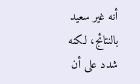أنه غير سعيد بالنتائج، لكنه شدد على أن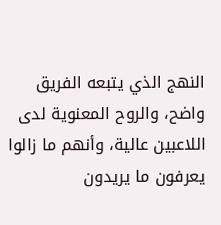النهج الذي يتبعه الفريق واضح، والروح المعنوية لدى اللاعبين عالية، وأنهم ما زالوا يعرفون ما يريدون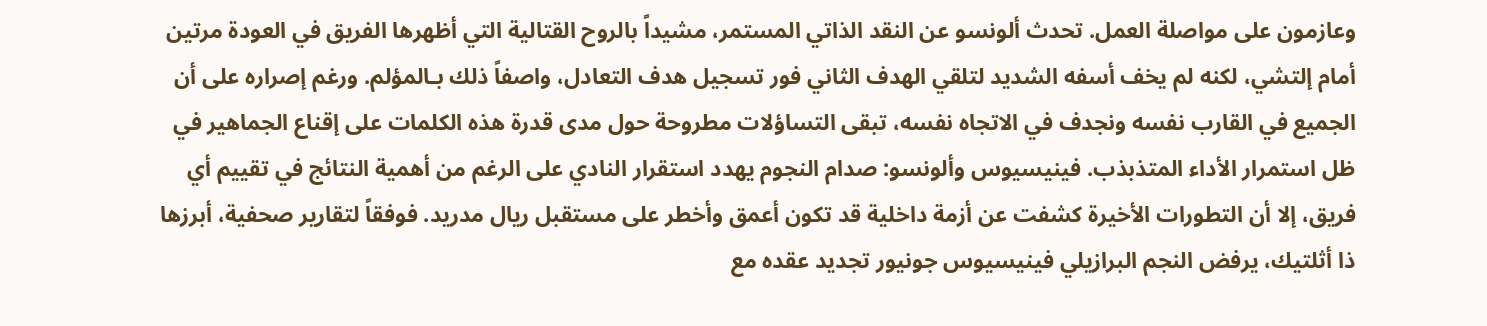وعازمون على مواصلة العمل. تحدث ألونسو عن النقد الذاتي المستمر، مشيداً بالروح القتالية التي أظهرها الفريق في العودة مرتين أمام إلتشي، لكنه لم يخف أسفه الشديد لتلقي الهدف الثاني فور تسجيل هدف التعادل، واصفاً ذلك بـالمؤلم. ورغم إصراره على أن الجميع في القارب نفسه ونجدف في الاتجاه نفسه، تبقى التساؤلات مطروحة حول مدى قدرة هذه الكلمات على إقناع الجماهير في ظل استمرار الأداء المتذبذب. فينيسيوس وألونسو: صدام النجوم يهدد استقرار النادي على الرغم من أهمية النتائج في تقييم أي فريق، إلا أن التطورات الأخيرة كشفت عن أزمة داخلية قد تكون أعمق وأخطر على مستقبل ريال مدريد. فوفقاً لتقارير صحفية، أبرزها ذا أثلتيك، يرفض النجم البرازيلي فينيسيوس جونيور تجديد عقده مع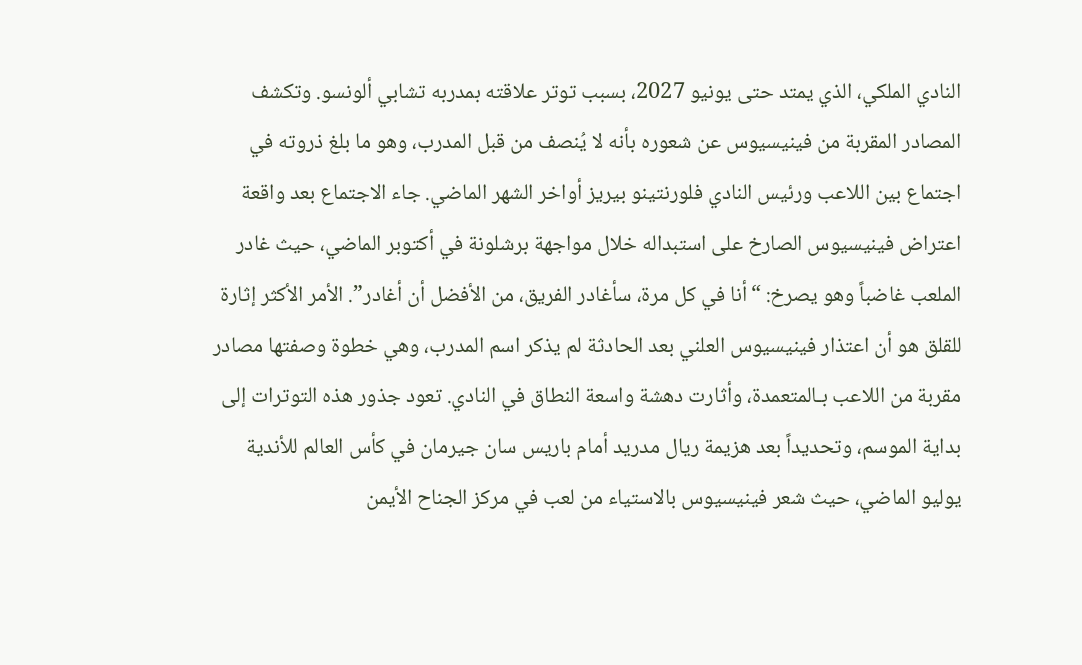النادي الملكي، الذي يمتد حتى يونيو 2027، بسبب توتر علاقته بمدربه تشابي ألونسو. وتكشف المصادر المقربة من فينيسيوس عن شعوره بأنه لا يُنصف من قبل المدرب، وهو ما بلغ ذروته في اجتماع بين اللاعب ورئيس النادي فلورنتينو بيريز أواخر الشهر الماضي. جاء الاجتماع بعد واقعة اعتراض فينيسيوس الصارخ على استبداله خلال مواجهة برشلونة في أكتوبر الماضي، حيث غادر الملعب غاضباً وهو يصرخ: “أنا في كل مرة، سأغادر الفريق، من الأفضل أن أغادر”. الأمر الأكثر إثارة للقلق هو أن اعتذار فينيسيوس العلني بعد الحادثة لم يذكر اسم المدرب، وهي خطوة وصفتها مصادر مقربة من اللاعب بـالمتعمدة، وأثارت دهشة واسعة النطاق في النادي. تعود جذور هذه التوترات إلى بداية الموسم، وتحديداً بعد هزيمة ريال مدريد أمام باريس سان جيرمان في كأس العالم للأندية يوليو الماضي، حيث شعر فينيسيوس بالاستياء من لعب في مركز الجناح الأيمن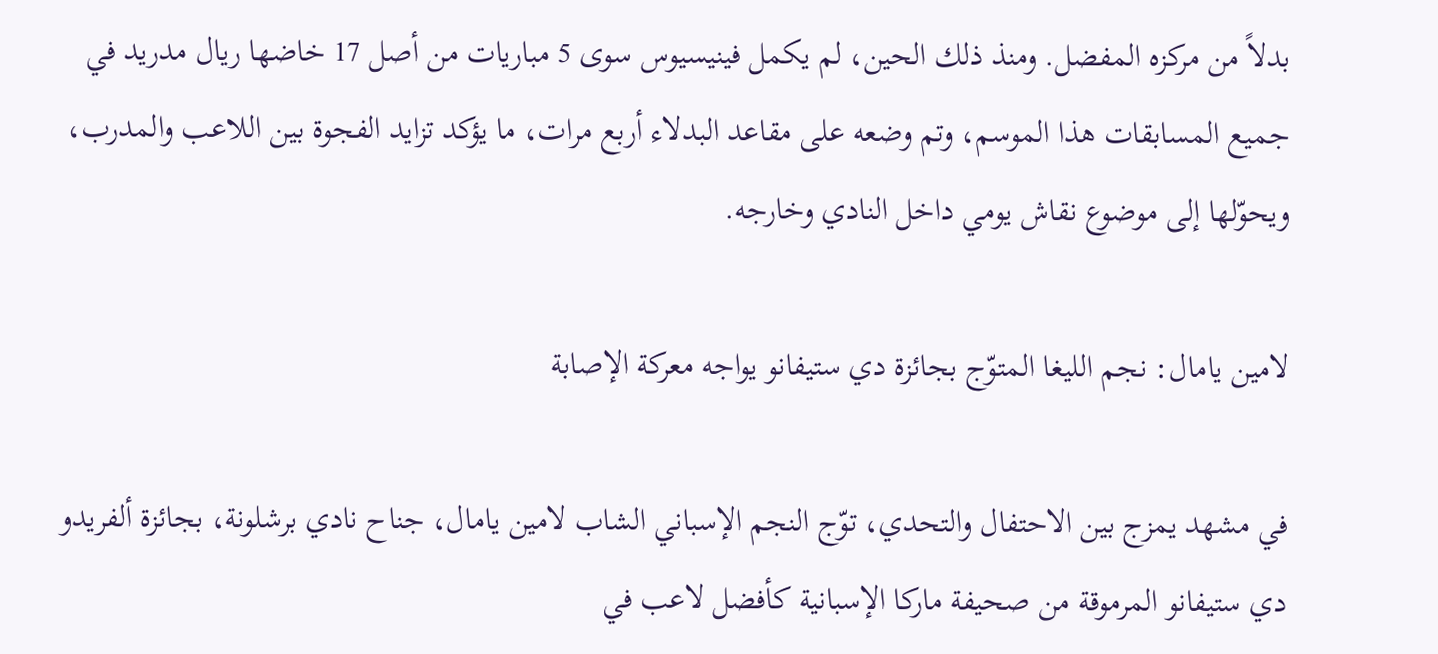بدلاً من مركزه المفضل. ومنذ ذلك الحين، لم يكمل فينيسيوس سوى 5 مباريات من أصل 17 خاضها ريال مدريد في جميع المسابقات هذا الموسم، وتم وضعه على مقاعد البدلاء أربع مرات، ما يؤكد تزايد الفجوة بين اللاعب والمدرب، ويحوّلها إلى موضوع نقاش يومي داخل النادي وخارجه.

لامين يامال: نجم الليغا المتوّج بجائزة دي ستيفانو يواجه معركة الإصابة

في مشهد يمزج بين الاحتفال والتحدي، توّج النجم الإسباني الشاب لامين يامال، جناح نادي برشلونة، بجائزة ألفريدو دي ستيفانو المرموقة من صحيفة ماركا الإسبانية كأفضل لاعب في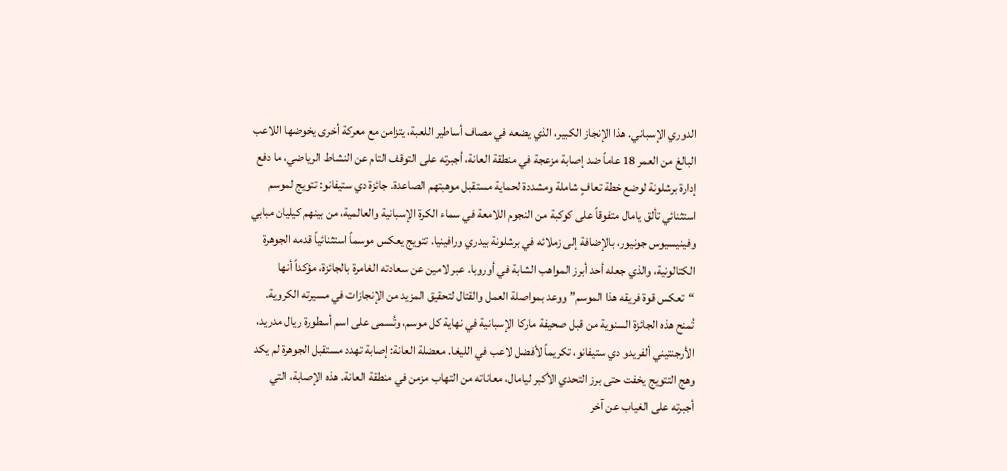الدوري الإسباني. هذا الإنجاز الكبير، الذي يضعه في مصاف أساطير اللعبة، يتزامن مع معركة أخرى يخوضها اللاعب البالغ من العمر 18 عاماً ضد إصابة مزعجة في منطقة العانة، أجبرته على التوقف التام عن النشاط الرياضي، ما دفع إدارة برشلونة لوضع خطة تعافٍ شاملة ومشددة لحماية مستقبل موهبتهم الصاعدة. جائزة دي ستيفانو: تتويج لموسم استثنائي تألق يامال متفوقاً على كوكبة من النجوم اللامعة في سماء الكرة الإسبانية والعالمية، من بينهم كيليان مبابي وفينيسيوس جونيور، بالإضافة إلى زملائه في برشلونة بيدري ورافينيا. تتويج يعكس موسماً استثنائياً قدمه الجوهرة الكتالونية، والذي جعله أحد أبرز المواهب الشابة في أوروبا. عبر لامين عن سعادته الغامرة بالجائزة، مؤكداً أنها “تعكس قوة فريقه هذا الموسم” ووعد بمواصلة العمل والقتال لتحقيق المزيد من الإنجازات في مسيرته الكروية. تُمنح هذه الجائزة السنوية من قبل صحيفة ماركا الإسبانية في نهاية كل موسم، وتُسمى على اسم أسطورة ريال مدريد، الأرجنتيني ألفريدو دي ستيفانو، تكريماً لأفضل لاعب في الليغا. معضلة العانة: إصابة تهدد مستقبل الجوهرة لم يكد وهج التتويج يخفت حتى برز التحدي الأكبر ليامال، معاناته من التهاب مزمن في منطقة العانة. هذه الإصابة، التي أجبرته على الغياب عن آخر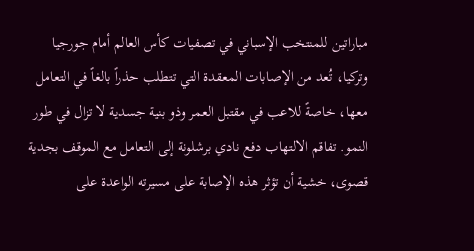مباراتين للمنتخب الإسباني في تصفيات كأس العالم أمام جورجيا وتركيا، تُعد من الإصابات المعقدة التي تتطلب حذراً بالغاً في التعامل معها، خاصةً للاعب في مقتبل العمر وذو بنية جسدية لا تزال في طور النمو. تفاقم الالتهاب دفع نادي برشلونة إلى التعامل مع الموقف بجدية قصوى، خشية أن تؤثر هذه الإصابة على مسيرته الواعدة على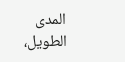المدى الطويل،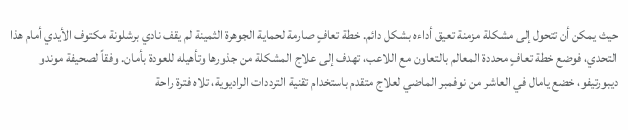حيث يمكن أن تتحول إلى مشكلة مزمنة تعيق أداءه بشكل دائم. خطة تعافٍ صارمة لحماية الجوهرة الثمينة لم يقف نادي برشلونة مكتوف الأيدي أمام هذا التحدي، فوضع خطة تعافٍ محددة المعالم بالتعاون مع اللاعب، تهدف إلى علاج المشكلة من جذورها وتأهيله للعودة بأمان. وفقاً لصحيفة موندو ديبورتيفو، خضع يامال في العاشر من نوفمبر الماضي لعلاج متقدم باستخدام تقنية الترددات الراديوية، تلاه فترة راحة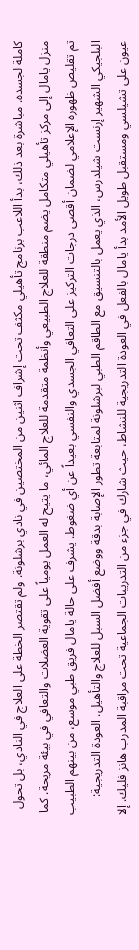كاملة لجسده. مباشرة بعد ذلك، بدأ اللاعب برنامج تأهيلي مكثف تحت إشراف اثنين من المختصين في نادي برشلونة. ولم تقتصر الخطة على العلاج في النادي، بل تحول منزل يامال إلى مركز تأهيلي متكامل يضم منطقة للعلاج الطبيعي وأنظمة متقدمة للعلاج المائي، ما يتيح له العمل يومياً على تقوية العضلات والتعافي في بيئة مريحة. كما تم تقليص ظهوره الإعلامي لضمان أقصى درجات التركيز على التعافي الجسدي والنفسي بعيداً عن أي ضغوط. يشرف على حالة يامال فريق طبي موسع، من بينهم الطبيب البلجيكي الشهير إرنست شيلدرس، الذي يعمل بالتنسيق مع الطاقم الطبي لبرشلونة لمتابعة تطور الإصابة بدقة ووضع أفضل السبل للعلاج والتأهيل. العودة التدريجية: عيون على تشيلسي ومستقبل طويل الأمد بدأ يامال بالفعل في العودة التدريجية للنشاط، حيث شارك في جزء من التدريبات الجماعية تحت مراقبة المدرب هانز فليك. إلا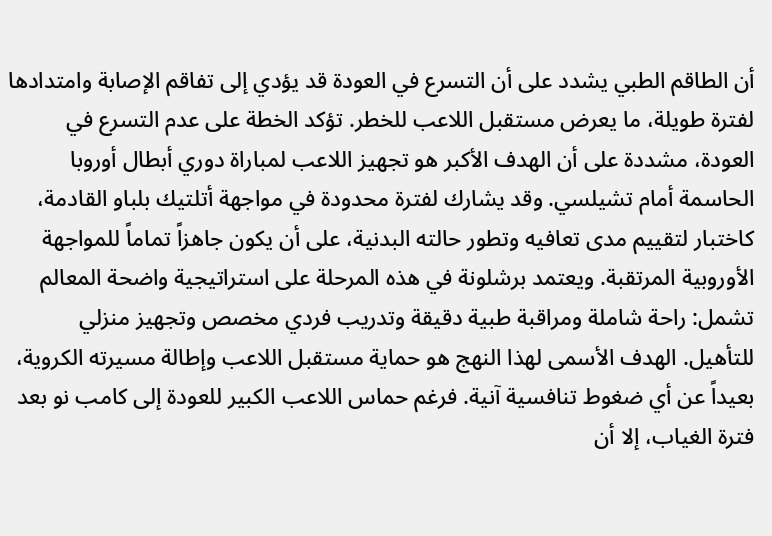أن الطاقم الطبي يشدد على أن التسرع في العودة قد يؤدي إلى تفاقم الإصابة وامتدادها لفترة طويلة، ما يعرض مستقبل اللاعب للخطر. تؤكد الخطة على عدم التسرع في العودة، مشددة على أن الهدف الأكبر هو تجهيز اللاعب لمباراة دوري أبطال أوروبا الحاسمة أمام تشيلسي. وقد يشارك لفترة محدودة في مواجهة أتلتيك بلباو القادمة، كاختبار لتقييم مدى تعافيه وتطور حالته البدنية، على أن يكون جاهزاً تماماً للمواجهة الأوروبية المرتقبة. ويعتمد برشلونة في هذه المرحلة على استراتيجية واضحة المعالم تشمل: راحة شاملة ومراقبة طبية دقيقة وتدريب فردي مخصص وتجهيز منزلي للتأهيل. الهدف الأسمى لهذا النهج هو حماية مستقبل اللاعب وإطالة مسيرته الكروية، بعيداً عن أي ضغوط تنافسية آنية. فرغم حماس اللاعب الكبير للعودة إلى كامب نو بعد فترة الغياب، إلا أن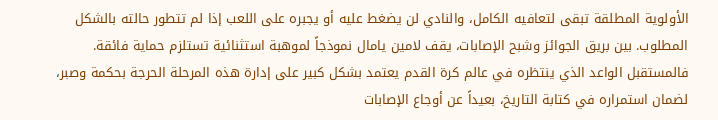الأولوية المطلقة تبقى لتعافيه الكامل، والنادي لن يضغط عليه أو يجبره على اللعب إذا لم تتطور حالته بالشكل المطلوب. بين بريق الجوائز وشبح الإصابات، يقف لامين يامال نموذجاً لموهبة استثنائية تستلزم حماية فائقة. فالمستقبل الواعد الذي ينتظره في عالم كرة القدم يعتمد بشكل كبير على إدارة هذه المرحلة الحرجة بحكمة وصبر، لضمان استمراره في كتابة التاريخ، بعيداً عن أوجاع الإصابات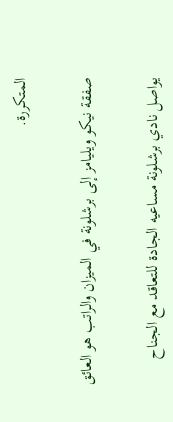المتكررة.

صفقة نيكو ويليامز إلى برشلونة في الميزان والراتب هو العائق

يواصل نادي برشلونة مساعيه الجادة للتعاقد مع الجناح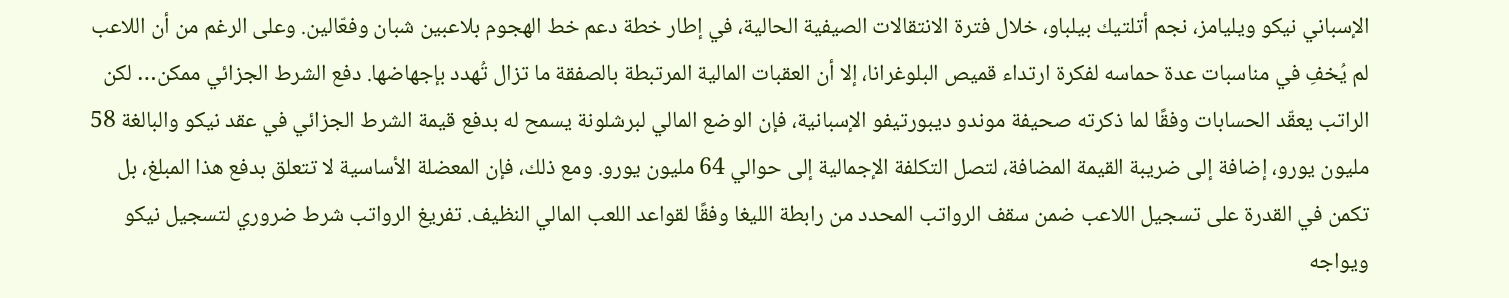الإسباني نيكو ويليامز، نجم أتلتيك بيلباو، خلال فترة الانتقالات الصيفية الحالية، في إطار خطة دعم خط الهجوم بلاعبين شبان وفعّالين. وعلى الرغم من أن اللاعب لم يُخفِ في مناسبات عدة حماسه لفكرة ارتداء قميص البلوغرانا، إلا أن العقبات المالية المرتبطة بالصفقة ما تزال تُهدد بإجهاضها. دفع الشرط الجزائي ممكن… لكن الراتب يعقّد الحسابات وفقًا لما ذكرته صحيفة موندو ديبورتيفو الإسبانية، فإن الوضع المالي لبرشلونة يسمح له بدفع قيمة الشرط الجزائي في عقد نيكو والبالغة 58 مليون يورو، إضافة إلى ضريبة القيمة المضافة، لتصل التكلفة الإجمالية إلى حوالي 64 مليون يورو. ومع ذلك، فإن المعضلة الأساسية لا تتعلق بدفع هذا المبلغ، بل تكمن في القدرة على تسجيل اللاعب ضمن سقف الرواتب المحدد من رابطة الليغا وفقًا لقواعد اللعب المالي النظيف. تفريغ الرواتب شرط ضروري لتسجيل نيكو ويواجه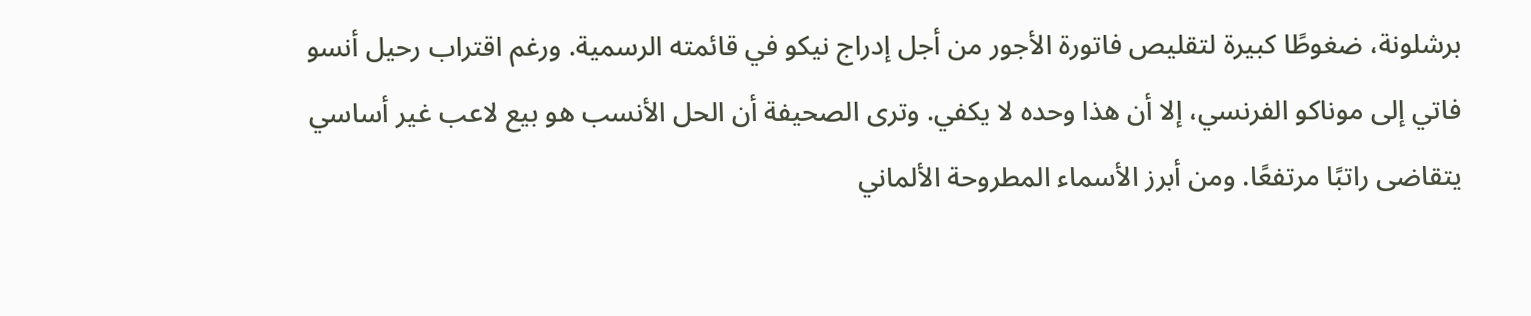برشلونة، ضغوطًا كبيرة لتقليص فاتورة الأجور من أجل إدراج نيكو في قائمته الرسمية. ورغم اقتراب رحيل أنسو فاتي إلى موناكو الفرنسي، إلا أن هذا وحده لا يكفي. وترى الصحيفة أن الحل الأنسب هو بيع لاعب غير أساسي يتقاضى راتبًا مرتفعًا. ومن أبرز الأسماء المطروحة الألماني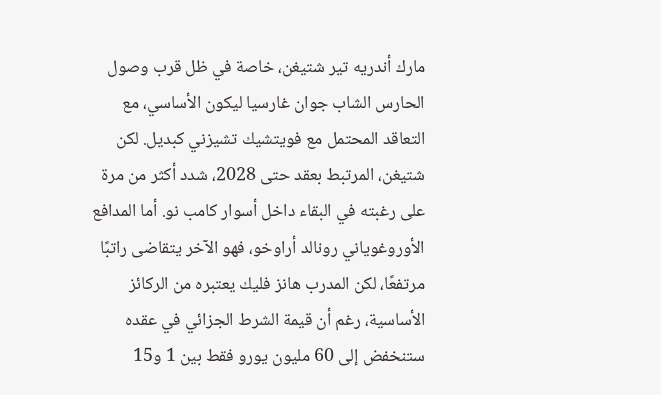مارك أندريه تير شتيغن، خاصة في ظل قرب وصول الحارس الشاب جوان غارسيا ليكون الأساسي، مع التعاقد المحتمل مع فويتشيك تشيزني كبديل. لكن شتيغن، المرتبط بعقد حتى 2028، شدد أكثر من مرة على رغبته في البقاء داخل أسوار كامب نو. أما المدافع الأوروغوياني رونالد أراوخو، فهو الآخر يتقاضى راتبًا مرتفعًا، لكن المدرب هانز فليك يعتبره من الركائز الأساسية، رغم أن قيمة الشرط الجزائي في عقده ستنخفض إلى 60 مليون يورو فقط بين 1 و15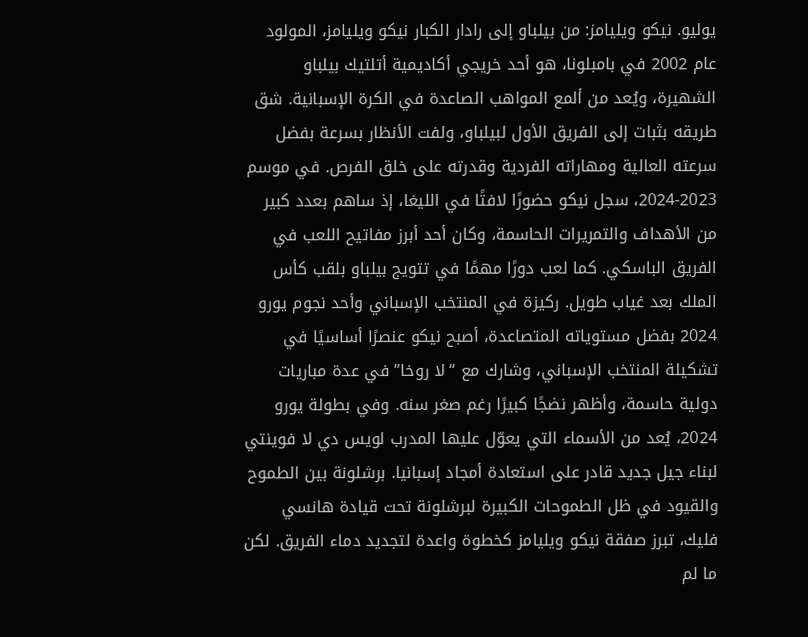يوليو. نيكو ويليامز: من بيلباو إلى رادار الكبار نيكو ويليامز، المولود عام 2002 في بامبلونا، هو أحد خريجي أكاديمية أتلتيك بيلباو الشهيرة، ويُعد من ألمع المواهب الصاعدة في الكرة الإسبانية. شق طريقه بثبات إلى الفريق الأول لبيلباو، ولفت الأنظار بسرعة بفضل سرعته العالية ومهاراته الفردية وقدرته على خلق الفرص. في موسم 2023-2024، سجل نيكو حضورًا لافتًا في الليغا، إذ ساهم بعدد كبير من الأهداف والتمريرات الحاسمة، وكان أحد أبرز مفاتيح اللعب في الفريق الباسكي. كما لعب دورًا مهمًا في تتويج بيلباو بلقب كأس الملك بعد غياب طويل. ركيزة في المنتخب الإسباني وأحد نجوم يورو 2024 بفضل مستوياته المتصاعدة، أصبح نيكو عنصرًا أساسيًا في تشكيلة المنتخب الإسباني، وشارك مع “لا روخا” في عدة مباريات دولية حاسمة، وأظهر نضجًا كبيرًا رغم صغر سنه. وفي بطولة يورو 2024، يُعد من الأسماء التي يعوّل عليها المدرب لويس دي لا فوينتي لبناء جيل جديد قادر على استعادة أمجاد إسبانيا. برشلونة بين الطموح والقيود في ظل الطموحات الكبيرة لبرشلونة تحت قيادة هانسي فليك، تبرز صفقة نيكو ويليامز كخطوة واعدة لتجديد دماء الفريق. لكن ما لم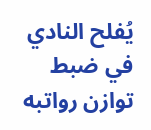يُفلح النادي في ضبط توازن رواتبه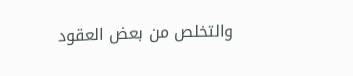والتخلص من بعض العقود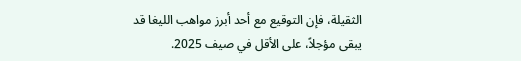الثقيلة، فإن التوقيع مع أحد أبرز مواهب الليغا قد يبقى مؤجلاً، على الأقل في صيف 2025.